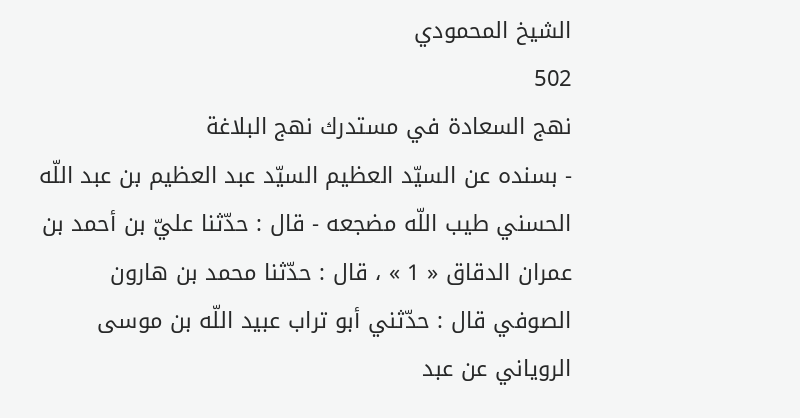الشيخ المحمودي
502
نهج السعادة في مستدرك نهج البلاغة
- بسنده عن السيّد العظيم السيّد عبد العظيم بن عبد اللّه الحسني طيب اللّه مضجعه - قال : حدّثنا عليّ بن أحمد بن عمران الدقاق « 1 » ، قال : حدّثنا محمد بن هارون الصوفي قال : حدّثني أبو تراب عبيد اللّه بن موسى الروياني عن عبد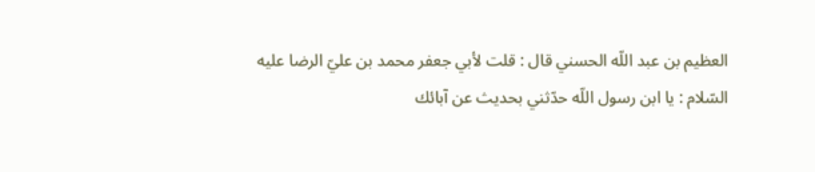العظيم بن عبد اللّه الحسني قال : قلت لأبي جعفر محمد بن عليّ الرضا عليه السّلام : يا ابن رسول اللّه حدّثني بحديث عن آبائك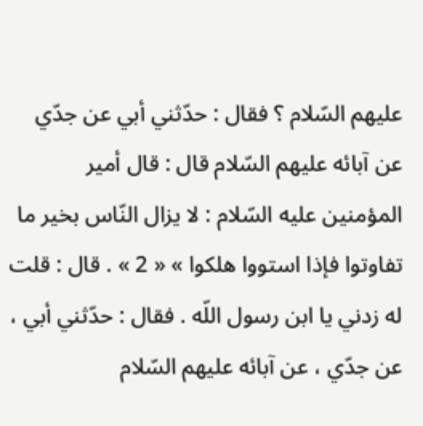عليهم السّلام ؟ فقال : حدّثني أبي عن جدّي عن آبائه عليهم السّلام قال : قال أمير المؤمنين عليه السّلام : لا يزال النّاس بخير ما تفاوتوا فإذا استووا هلكوا » « 2 » . قال : قلت له زدني يا ابن رسول اللّه . فقال : حدّثني أبي ، عن جدّي ، عن آبائه عليهم السّلام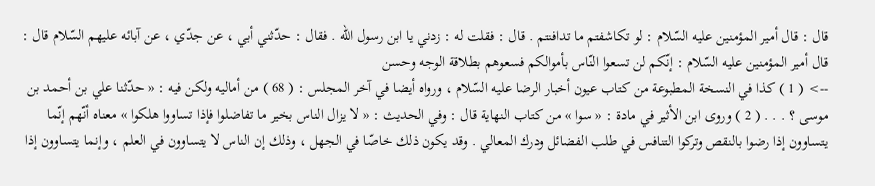قال : قال أمير المؤمنين عليه السّلام : لو تكاشفتم ما تدافنتم . قال : فقلت له : زدني يا ابن رسول اللّه . فقال : حدّثني أبي ، عن جدّي ، عن آبائه عليهم السّلام قال : قال أمير المؤمنين عليه السّلام : إنّكم لن تسعوا النّاس بأموالكم فسعوهم بطلاقة الوجه وحسن
--> ( 1 ) كذا في النسخة المطبوعة من كتاب عيون أخبار الرضا عليه السّلام ، ورواه أيضا في آخر المجلس : ( 68 ) من أماليه ولكن فيه : « حدّثنا علي بن أحمد بن موسى ؟ . . . ( 2 ) وروى ابن الأثير في مادة : « سوا » من كتاب النهاية قال : وفي الحديث : « لا يزال الناس بخير ما تفاضلوا فإذا تساووا هلكوا » معناه أنّهم إنّما يتساوون إذا رضوا بالنقص وتركوا التنافس في طلب الفضائل ودرك المعالي . وقد يكون ذلك خاصّا في الجهل ، وذلك إن الناس لا يتساوون في العلم ، وإنما يتساوون إذا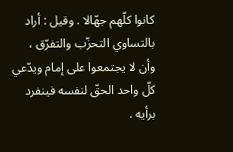كانوا كلّهم جهّالا . وقيل : أراد بالتساوي التحزّب والتفرّق ، وأن لا يجتمعوا على إمام ويدّعي كلّ واحد الحقّ لنفسه فينفرد برأيه .